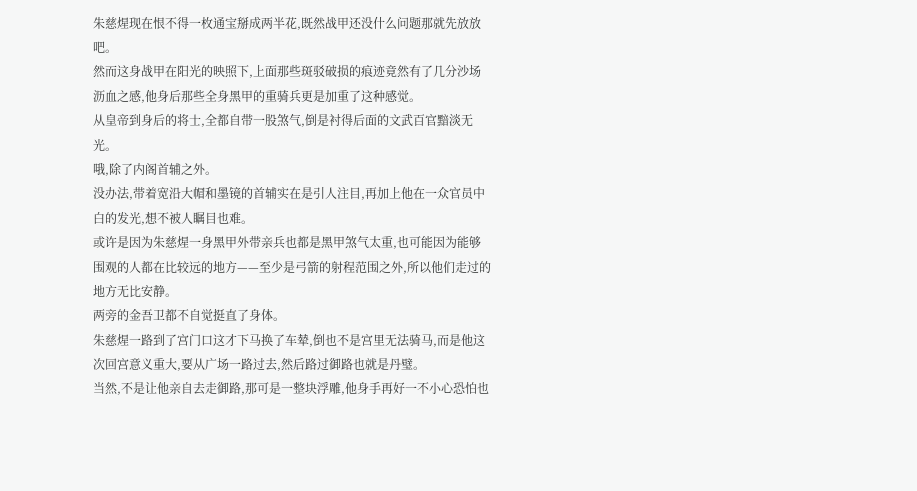朱慈煋现在恨不得一枚通宝掰成两半花,既然战甲还没什么问题那就先放放吧。
然而这身战甲在阳光的映照下,上面那些斑驳破损的痕迹竟然有了几分沙场沥血之感,他身后那些全身黑甲的重骑兵更是加重了这种感觉。
从皇帝到身后的将士,全都自带一股煞气,倒是衬得后面的文武百官黯淡无光。
哦,除了内阁首辅之外。
没办法,带着宽沿大帽和墨镜的首辅实在是引人注目,再加上他在一众官员中白的发光,想不被人瞩目也难。
或许是因为朱慈煋一身黑甲外带亲兵也都是黑甲煞气太重,也可能因为能够围观的人都在比较远的地方——至少是弓箭的射程范围之外,所以他们走过的地方无比安静。
两旁的金吾卫都不自觉挺直了身体。
朱慈煋一路到了宫门口这才下马换了车辇,倒也不是宫里无法骑马,而是他这次回宫意义重大,要从广场一路过去,然后路过御路也就是丹璧。
当然,不是让他亲自去走御路,那可是一整块浮雕,他身手再好一不小心恐怕也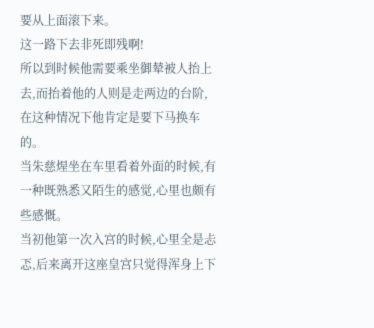要从上面滚下来。
这一路下去非死即残啊!
所以到时候他需要乘坐御辇被人抬上去,而抬着他的人则是走两边的台阶,在这种情况下他肯定是要下马换车的。
当朱慈煋坐在车里看着外面的时候,有一种既熟悉又陌生的感觉,心里也颇有些感慨。
当初他第一次入宫的时候,心里全是忐忑,后来离开这座皇宫只觉得浑身上下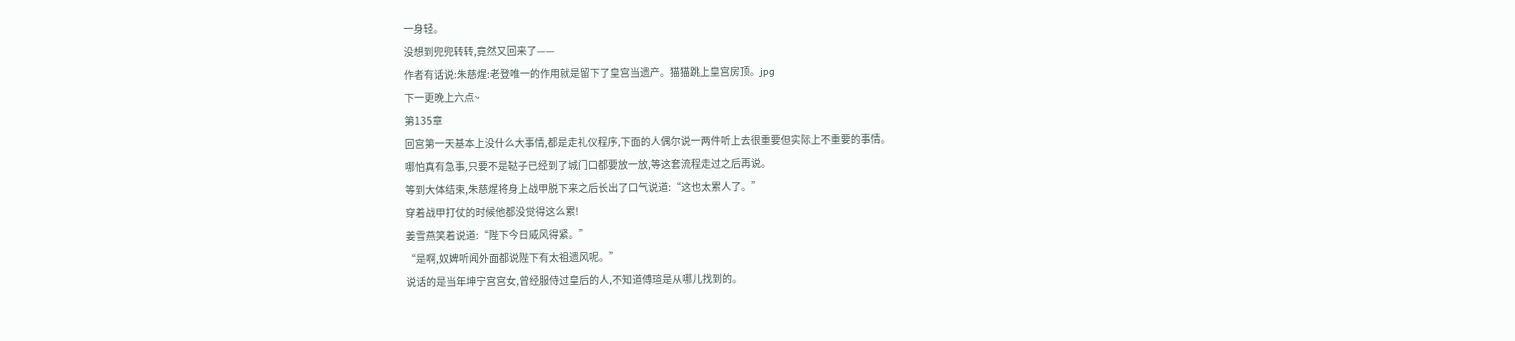一身轻。
没想到兜兜转转,竟然又回来了——
作者有话说:朱慈煋:老登唯一的作用就是留下了皇宫当遗产。猫猫跳上皇宫房顶。jpg
下一更晚上六点~
第135章
回宫第一天基本上没什么大事情,都是走礼仪程序,下面的人偶尔说一两件听上去很重要但实际上不重要的事情。
哪怕真有急事,只要不是鞑子已经到了城门口都要放一放,等这套流程走过之后再说。
等到大体结束,朱慈煋将身上战甲脱下来之后长出了口气说道:“这也太累人了。”
穿着战甲打仗的时候他都没觉得这么累!
姜雪燕笑着说道:“陛下今日威风得紧。”
“是啊,奴婢听闻外面都说陛下有太祖遗风呢。”
说话的是当年坤宁宫宫女,曾经服侍过皇后的人,不知道傅瑄是从哪儿找到的。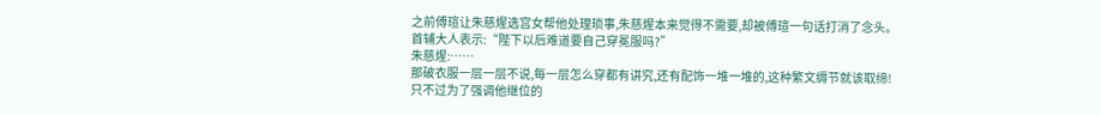之前傅瑄让朱慈煋选宫女帮他处理琐事,朱慈煋本来觉得不需要,却被傅瑄一句话打消了念头。
首辅大人表示:“陛下以后难道要自己穿冕服吗?”
朱慈煋:……
那破衣服一层一层不说,每一层怎么穿都有讲究,还有配饰一堆一堆的,这种繁文缛节就该取缔!
只不过为了强调他继位的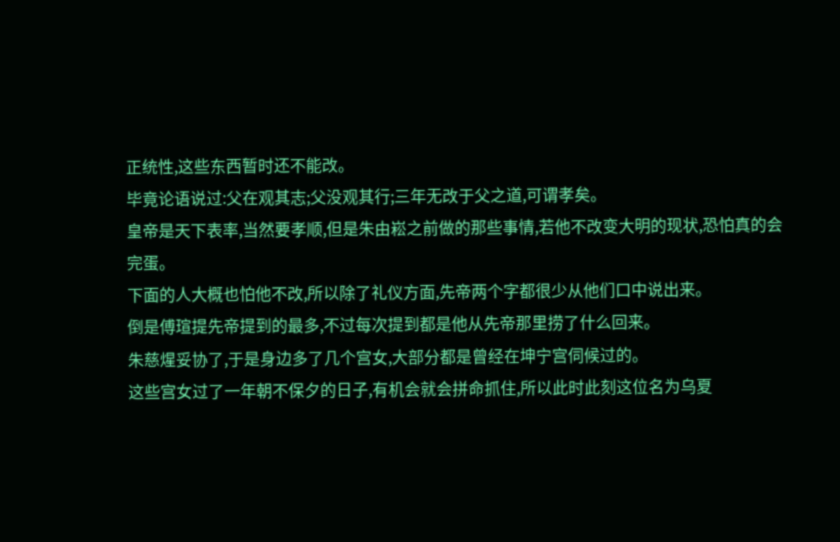正统性,这些东西暂时还不能改。
毕竟论语说过:父在观其志;父没观其行;三年无改于父之道,可谓孝矣。
皇帝是天下表率,当然要孝顺,但是朱由崧之前做的那些事情,若他不改变大明的现状,恐怕真的会完蛋。
下面的人大概也怕他不改,所以除了礼仪方面,先帝两个字都很少从他们口中说出来。
倒是傅瑄提先帝提到的最多,不过每次提到都是他从先帝那里捞了什么回来。
朱慈煋妥协了,于是身边多了几个宫女,大部分都是曾经在坤宁宫伺候过的。
这些宫女过了一年朝不保夕的日子,有机会就会拼命抓住,所以此时此刻这位名为乌夏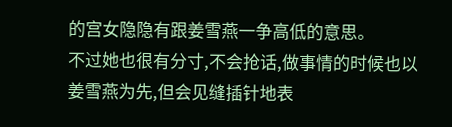的宫女隐隐有跟姜雪燕一争高低的意思。
不过她也很有分寸,不会抢话,做事情的时候也以姜雪燕为先,但会见缝插针地表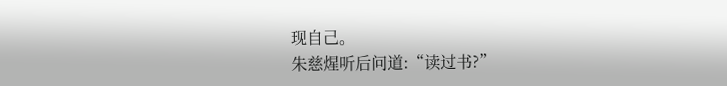现自己。
朱慈煋听后问道:“读过书?”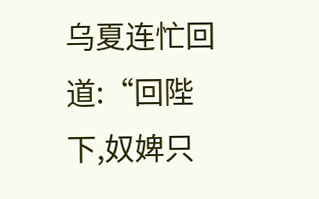乌夏连忙回道:“回陛下,奴婢只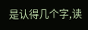是认得几个字,读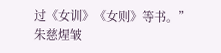过《女训》《女则》等书。”
朱慈煋皱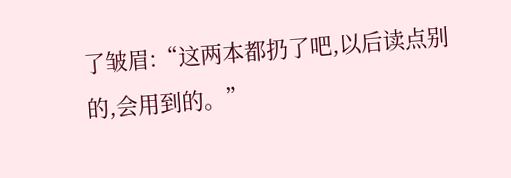了皱眉:“这两本都扔了吧,以后读点别的,会用到的。”